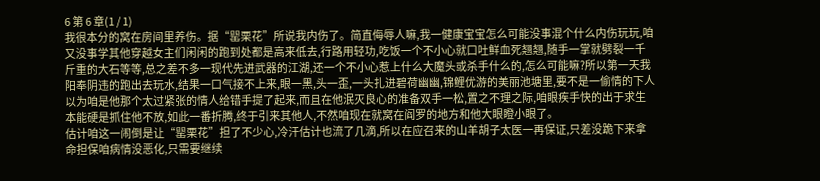6 第 6 章(1 / 1)
我很本分的窝在房间里养伤。据“罂栗花”所说我内伤了。简直侮辱人嘛,我一健康宝宝怎么可能没事混个什么内伤玩玩,咱又没事学其他穿越女主们闲闲的跑到处都是高来低去,行路用轻功,吃饭一个不小心就口吐鲜血死翘翘,随手一掌就劈裂一千斤重的大石等等,总之差不多一现代先进武器的江湖,还一个不小心惹上什么大魔头或杀手什么的,怎么可能嘛?所以第一天我阳奉阴违的跑出去玩水,结果一口气接不上来,眼一黑,头一歪,一头扎进碧荷幽幽,锦鲤优游的美丽池塘里,要不是一偷情的下人以为咱是他那个太过紧张的情人给错手提了起来,而且在他泯灭良心的准备双手一松,置之不理之际,咱眼疾手快的出于求生本能硬是抓住他不放,如此一番折腾,终于引来其他人,不然咱现在就窝在阎罗的地方和他大眼瞪小眼了。
估计咱这一闹倒是让“罂栗花”担了不少心,冷汗估计也流了几滴,所以在应召来的山羊胡子太医一再保证,只差没跪下来拿命担保咱病情没恶化,只需要继续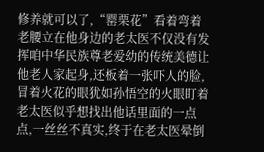修养就可以了,“罂栗花”看着弯着老腰立在他身边的老太医不仅没有发挥咱中华民族尊老爱幼的传统美德让他老人家起身,还板着一张吓人的脸,冒着火花的眼犹如孙悟空的火眼盯着老太医似乎想找出他话里面的一点点,一丝丝不真实,终于在老太医晕倒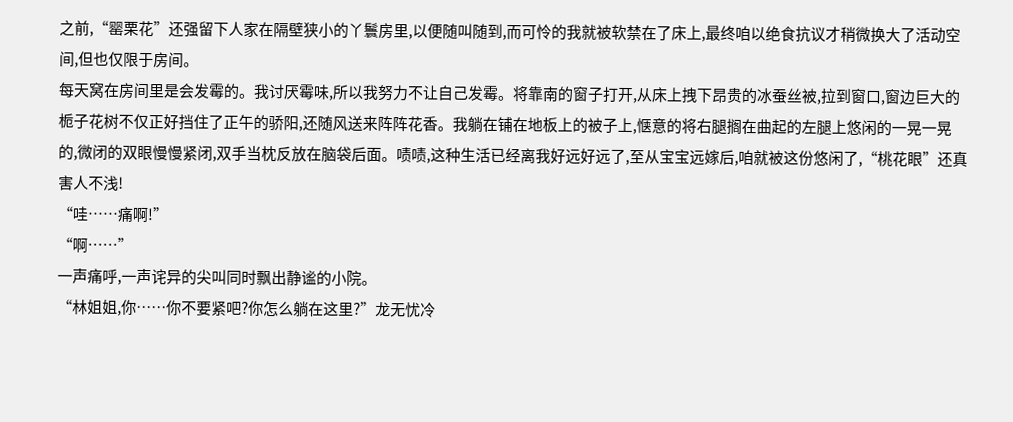之前,“罂栗花”还强留下人家在隔壁狭小的丫鬟房里,以便随叫随到,而可怜的我就被软禁在了床上,最终咱以绝食抗议才稍微换大了活动空间,但也仅限于房间。
每天窝在房间里是会发霉的。我讨厌霉味,所以我努力不让自己发霉。将靠南的窗子打开,从床上拽下昂贵的冰蚕丝被,拉到窗口,窗边巨大的栀子花树不仅正好挡住了正午的骄阳,还随风送来阵阵花香。我躺在铺在地板上的被子上,惬意的将右腿搁在曲起的左腿上悠闲的一晃一晃的,微闭的双眼慢慢紧闭,双手当枕反放在脑袋后面。啧啧,这种生活已经离我好远好远了,至从宝宝远嫁后,咱就被这份悠闲了,“桃花眼”还真害人不浅!
“哇……痛啊!”
“啊……”
一声痛呼,一声诧异的尖叫同时飘出静谧的小院。
“林姐姐,你……你不要紧吧?你怎么躺在这里?”龙无忧冷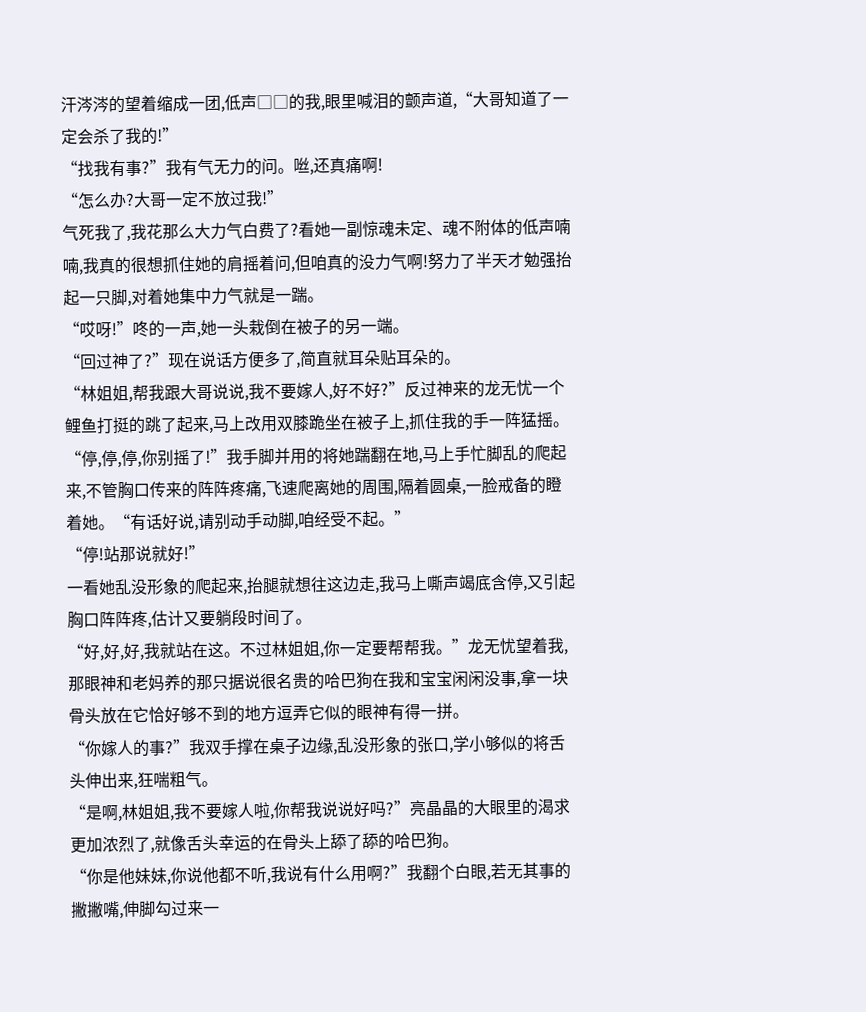汗涔涔的望着缩成一团,低声□□的我,眼里喊泪的颤声道,“大哥知道了一定会杀了我的!”
“找我有事?”我有气无力的问。咝,还真痛啊!
“怎么办?大哥一定不放过我!”
气死我了,我花那么大力气白费了?看她一副惊魂未定、魂不附体的低声喃喃,我真的很想抓住她的肩摇着问,但咱真的没力气啊!努力了半天才勉强抬起一只脚,对着她集中力气就是一踹。
“哎呀!”咚的一声,她一头栽倒在被子的另一端。
“回过神了?”现在说话方便多了,简直就耳朵贴耳朵的。
“林姐姐,帮我跟大哥说说,我不要嫁人,好不好?”反过神来的龙无忧一个鲤鱼打挺的跳了起来,马上改用双膝跪坐在被子上,抓住我的手一阵猛摇。
“停,停,停,你别摇了!”我手脚并用的将她踹翻在地,马上手忙脚乱的爬起来,不管胸口传来的阵阵疼痛,飞速爬离她的周围,隔着圆桌,一脸戒备的瞪着她。“有话好说,请别动手动脚,咱经受不起。”
“停!站那说就好!”
一看她乱没形象的爬起来,抬腿就想往这边走,我马上嘶声竭底含停,又引起胸口阵阵疼,估计又要躺段时间了。
“好,好,好,我就站在这。不过林姐姐,你一定要帮帮我。”龙无忧望着我,那眼神和老妈养的那只据说很名贵的哈巴狗在我和宝宝闲闲没事,拿一块骨头放在它恰好够不到的地方逗弄它似的眼神有得一拼。
“你嫁人的事?”我双手撑在桌子边缘,乱没形象的张口,学小够似的将舌头伸出来,狂喘粗气。
“是啊,林姐姐,我不要嫁人啦,你帮我说说好吗?”亮晶晶的大眼里的渴求更加浓烈了,就像舌头幸运的在骨头上舔了舔的哈巴狗。
“你是他妹妹,你说他都不听,我说有什么用啊?”我翻个白眼,若无其事的撇撇嘴,伸脚勾过来一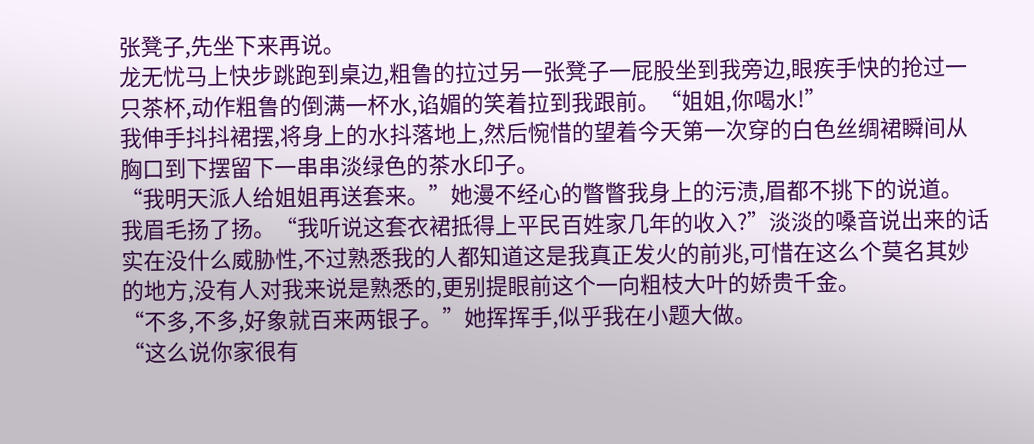张凳子,先坐下来再说。
龙无忧马上快步跳跑到桌边,粗鲁的拉过另一张凳子一屁股坐到我旁边,眼疾手快的抢过一只茶杯,动作粗鲁的倒满一杯水,谄媚的笑着拉到我跟前。“姐姐,你喝水!”
我伸手抖抖裙摆,将身上的水抖落地上,然后惋惜的望着今天第一次穿的白色丝绸裙瞬间从胸口到下摆留下一串串淡绿色的茶水印子。
“我明天派人给姐姐再送套来。”她漫不经心的瞥瞥我身上的污渍,眉都不挑下的说道。
我眉毛扬了扬。“我听说这套衣裙抵得上平民百姓家几年的收入?”淡淡的嗓音说出来的话实在没什么威胁性,不过熟悉我的人都知道这是我真正发火的前兆,可惜在这么个莫名其妙的地方,没有人对我来说是熟悉的,更别提眼前这个一向粗枝大叶的娇贵千金。
“不多,不多,好象就百来两银子。”她挥挥手,似乎我在小题大做。
“这么说你家很有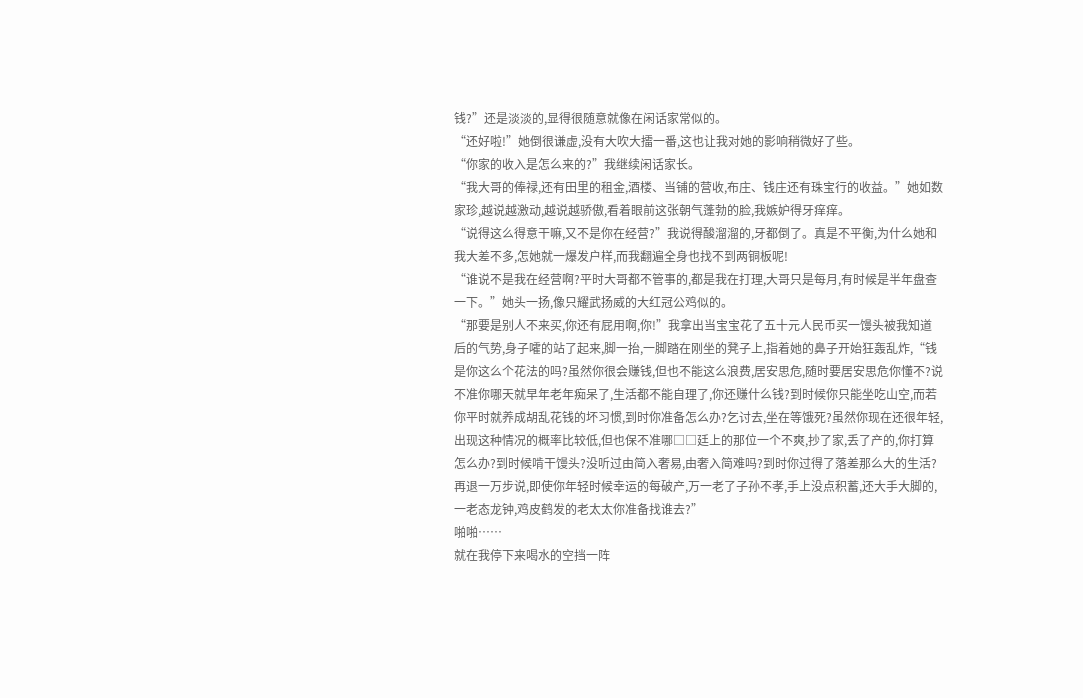钱?”还是淡淡的,显得很随意就像在闲话家常似的。
“还好啦!”她倒很谦虚,没有大吹大擂一番,这也让我对她的影响稍微好了些。
“你家的收入是怎么来的?”我继续闲话家长。
“我大哥的俸禄,还有田里的租金,酒楼、当铺的营收,布庄、钱庄还有珠宝行的收益。”她如数家珍,越说越激动,越说越骄傲,看着眼前这张朝气蓬勃的脸,我嫉妒得牙痒痒。
“说得这么得意干嘛,又不是你在经营?”我说得酸溜溜的,牙都倒了。真是不平衡,为什么她和我大差不多,怎她就一爆发户样,而我翻遍全身也找不到两铜板呢!
“谁说不是我在经营啊?平时大哥都不管事的,都是我在打理,大哥只是每月,有时候是半年盘查一下。”她头一扬,像只耀武扬威的大红冠公鸡似的。
“那要是别人不来买,你还有屁用啊,你!”我拿出当宝宝花了五十元人民币买一馒头被我知道后的气势,身子嚯的站了起来,脚一抬,一脚踏在刚坐的凳子上,指着她的鼻子开始狂轰乱炸,“钱是你这么个花法的吗?虽然你很会赚钱,但也不能这么浪费,居安思危,随时要居安思危你懂不?说不准你哪天就早年老年痴呆了,生活都不能自理了,你还赚什么钱?到时候你只能坐吃山空,而若你平时就养成胡乱花钱的坏习惯,到时你准备怎么办?乞讨去,坐在等饿死?虽然你现在还很年轻,出现这种情况的概率比较低,但也保不准哪□□廷上的那位一个不爽,抄了家,丢了产的,你打算怎么办?到时候啃干馒头?没听过由简入奢易,由奢入简难吗?到时你过得了落差那么大的生活?再退一万步说,即使你年轻时候幸运的每破产,万一老了子孙不孝,手上没点积蓄,还大手大脚的,一老态龙钟,鸡皮鹤发的老太太你准备找谁去?”
啪啪……
就在我停下来喝水的空挡一阵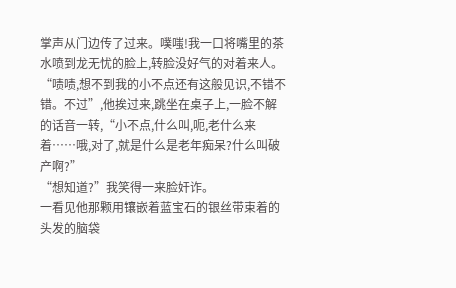掌声从门边传了过来。噗嗤!我一口将嘴里的茶水喷到龙无忧的脸上,转脸没好气的对着来人。
“啧啧,想不到我的小不点还有这般见识,不错不错。不过”,他挨过来,跳坐在桌子上,一脸不解的话音一转,“小不点,什么叫,呃,老什么来着……哦,对了,就是什么是老年痴呆?什么叫破产啊?”
“想知道?”我笑得一来脸奸诈。
一看见他那颗用镶嵌着蓝宝石的银丝带束着的头发的脑袋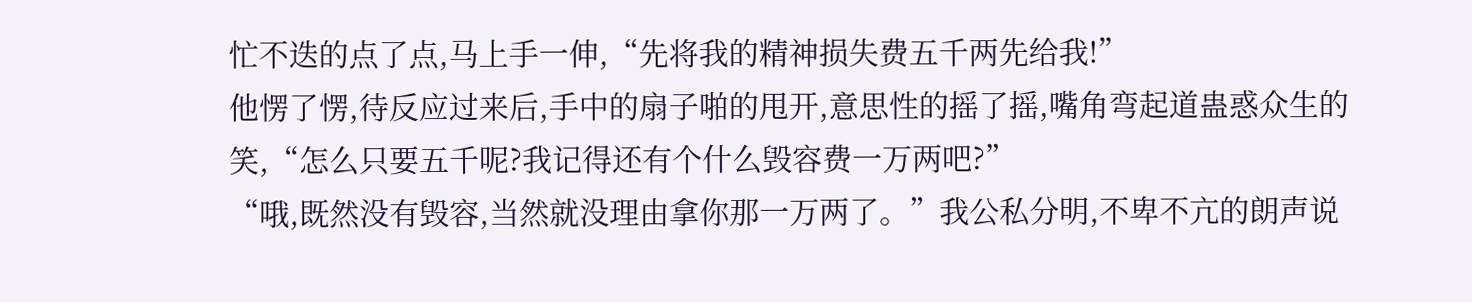忙不迭的点了点,马上手一伸,“先将我的精神损失费五千两先给我!”
他愣了愣,待反应过来后,手中的扇子啪的甩开,意思性的摇了摇,嘴角弯起道蛊惑众生的笑,“怎么只要五千呢?我记得还有个什么毁容费一万两吧?”
“哦,既然没有毁容,当然就没理由拿你那一万两了。”我公私分明,不卑不亢的朗声说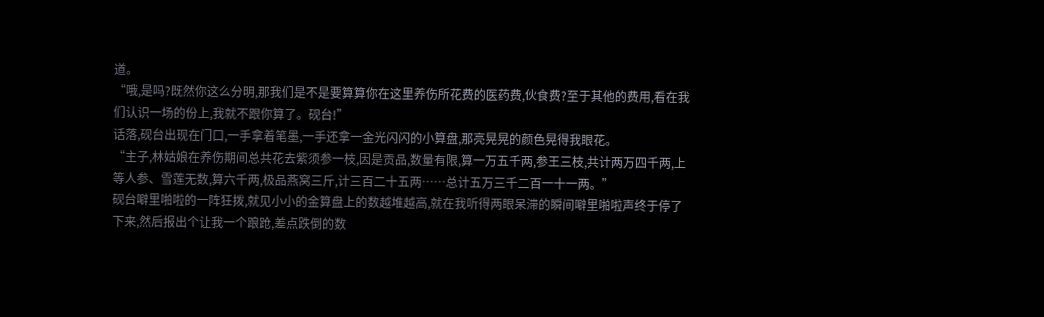道。
“哦,是吗?既然你这么分明,那我们是不是要算算你在这里养伤所花费的医药费,伙食费?至于其他的费用,看在我们认识一场的份上,我就不跟你算了。砚台!”
话落,砚台出现在门口,一手拿着笔墨,一手还拿一金光闪闪的小算盘,那亮晃晃的颜色晃得我眼花。
“主子,林姑娘在养伤期间总共花去紫须参一枝,因是贡品,数量有限,算一万五千两,参王三枝,共计两万四千两,上等人参、雪莲无数,算六千两,极品燕窝三斤,计三百二十五两……总计五万三千二百一十一两。”
砚台噼里啪啦的一阵狂拨,就见小小的金算盘上的数越堆越高,就在我听得两眼呆滞的瞬间噼里啪啦声终于停了下来,然后报出个让我一个踉跄,差点跌倒的数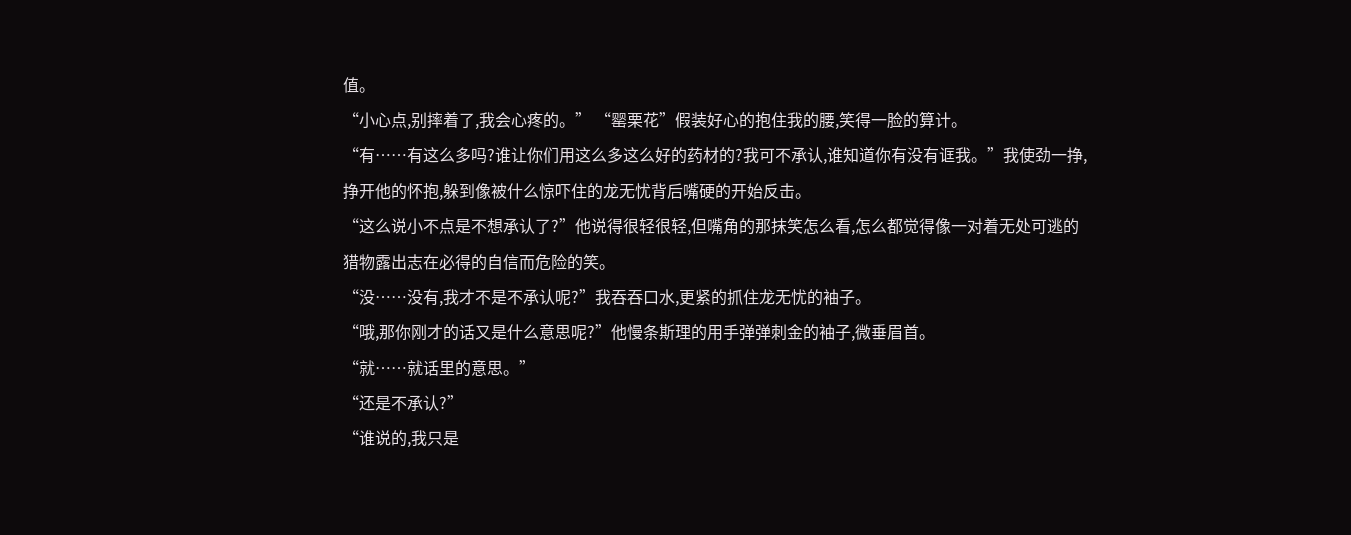值。
“小心点,别摔着了,我会心疼的。” “罂栗花”假装好心的抱住我的腰,笑得一脸的算计。
“有……有这么多吗?谁让你们用这么多这么好的药材的?我可不承认,谁知道你有没有诓我。”我使劲一挣,挣开他的怀抱,躲到像被什么惊吓住的龙无忧背后嘴硬的开始反击。
“这么说小不点是不想承认了?”他说得很轻很轻,但嘴角的那抹笑怎么看,怎么都觉得像一对着无处可逃的猎物露出志在必得的自信而危险的笑。
“没……没有,我才不是不承认呢?”我吞吞口水,更紧的抓住龙无忧的袖子。
“哦,那你刚才的话又是什么意思呢?”他慢条斯理的用手弹弹刺金的袖子,微垂眉首。
“就……就话里的意思。”
“还是不承认?”
“谁说的,我只是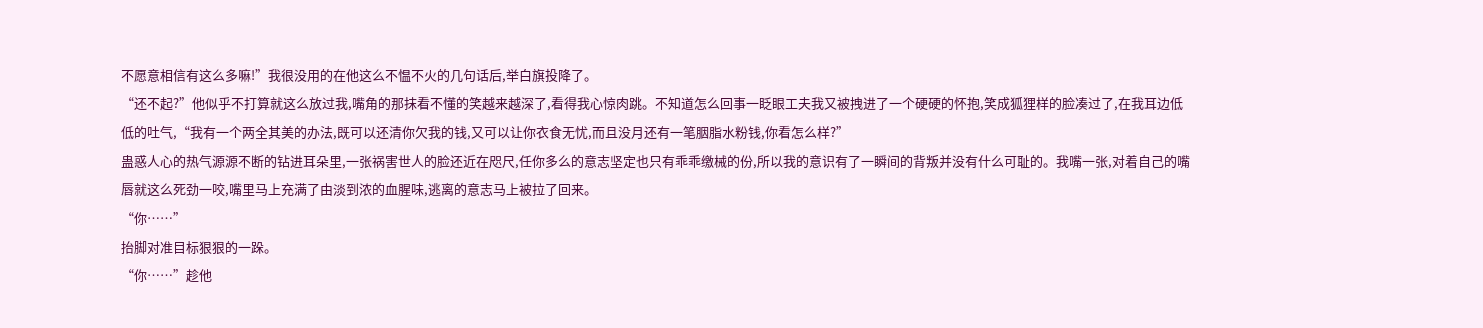不愿意相信有这么多嘛!”我很没用的在他这么不愠不火的几句话后,举白旗投降了。
“还不起?”他似乎不打算就这么放过我,嘴角的那抹看不懂的笑越来越深了,看得我心惊肉跳。不知道怎么回事一眨眼工夫我又被拽进了一个硬硬的怀抱,笑成狐狸样的脸凑过了,在我耳边低低的吐气,“我有一个两全其美的办法,既可以还清你欠我的钱,又可以让你衣食无忧,而且没月还有一笔胭脂水粉钱,你看怎么样?”
蛊惑人心的热气源源不断的钻进耳朵里,一张祸害世人的脸还近在咫尺,任你多么的意志坚定也只有乖乖缴械的份,所以我的意识有了一瞬间的背叛并没有什么可耻的。我嘴一张,对着自己的嘴唇就这么死劲一咬,嘴里马上充满了由淡到浓的血腥味,逃离的意志马上被拉了回来。
“你……”
抬脚对准目标狠狠的一跺。
“你……”趁他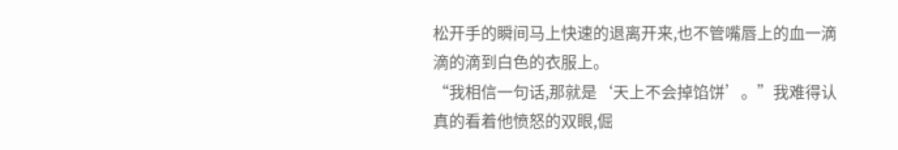松开手的瞬间马上快速的退离开来,也不管嘴唇上的血一滴滴的滴到白色的衣服上。
“我相信一句话,那就是‘天上不会掉馅饼’。”我难得认真的看着他愤怒的双眼,倔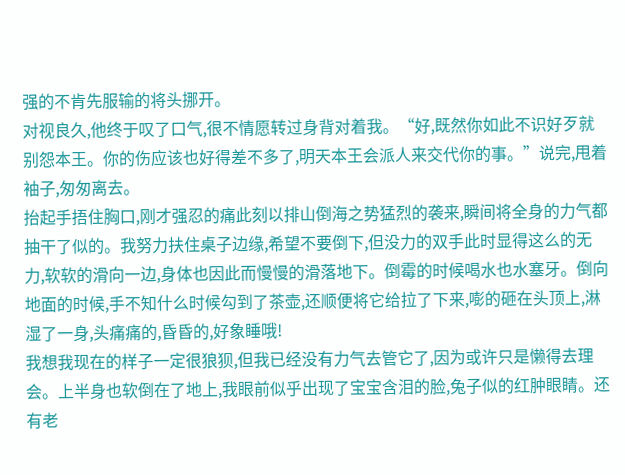强的不肯先服输的将头挪开。
对视良久,他终于叹了口气,很不情愿转过身背对着我。“好,既然你如此不识好歹就别怨本王。你的伤应该也好得差不多了,明天本王会派人来交代你的事。”说完,甩着袖子,匆匆离去。
抬起手捂住胸口,刚才强忍的痛此刻以排山倒海之势猛烈的袭来,瞬间将全身的力气都抽干了似的。我努力扶住桌子边缘,希望不要倒下,但没力的双手此时显得这么的无力,软软的滑向一边,身体也因此而慢慢的滑落地下。倒霉的时候喝水也水塞牙。倒向地面的时候,手不知什么时候勾到了茶壶,还顺便将它给拉了下来,嘭的砸在头顶上,淋湿了一身,头痛痛的,昏昏的,好象睡哦!
我想我现在的样子一定很狼狈,但我已经没有力气去管它了,因为或许只是懒得去理会。上半身也软倒在了地上,我眼前似乎出现了宝宝含泪的脸,兔子似的红肿眼睛。还有老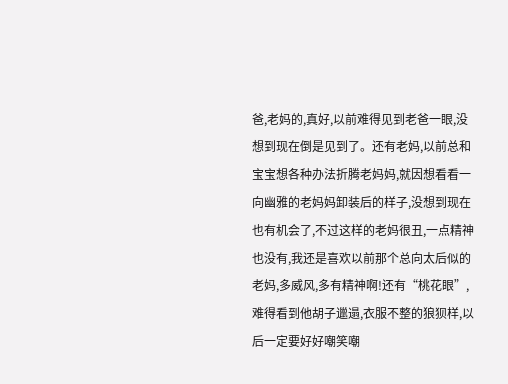爸,老妈的,真好,以前难得见到老爸一眼,没想到现在倒是见到了。还有老妈,以前总和宝宝想各种办法折腾老妈妈,就因想看看一向幽雅的老妈妈卸装后的样子,没想到现在也有机会了,不过这样的老妈很丑,一点精神也没有,我还是喜欢以前那个总向太后似的老妈,多威风,多有精神啊!还有“桃花眼”,难得看到他胡子邋遢,衣服不整的狼狈样,以后一定要好好嘲笑嘲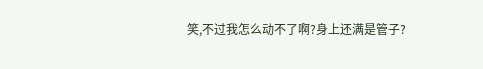笑,不过我怎么动不了啊?身上还满是管子?